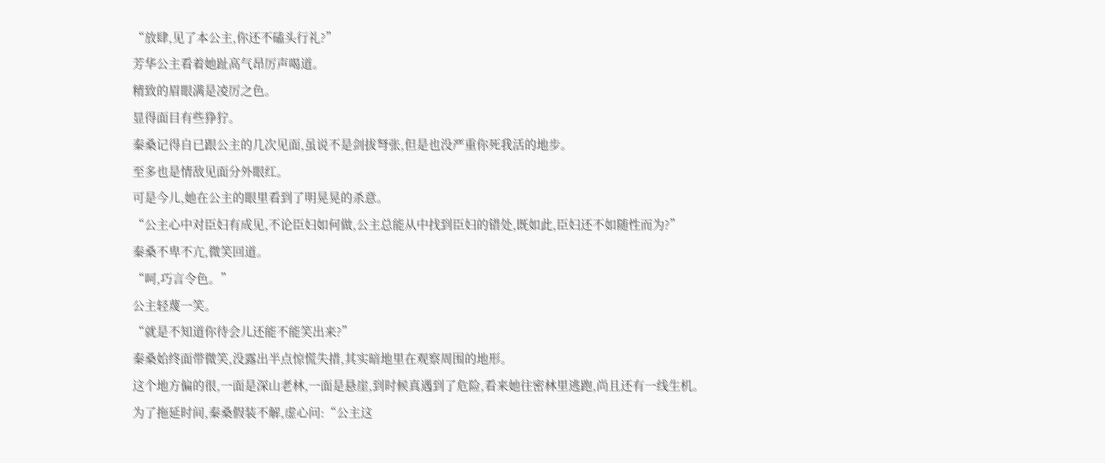“放肆,见了本公主,你还不磕头行礼?”
芳华公主看着她趾高气昂厉声喝道。
精致的眉眼满是凌厉之色。
显得面目有些狰狞。
秦桑记得自已跟公主的几次见面,虽说不是剑拔弩张,但是也没严重你死我活的地步。
至多也是情敌见面分外眼红。
可是今儿,她在公主的眼里看到了明晃晃的杀意。
“公主心中对臣妇有成见,不论臣妇如何做,公主总能从中找到臣妇的错处,既如此,臣妇还不如随性而为?”
秦桑不卑不亢,微笑回道。
“呵,巧言令色。”
公主轻蔑一笑。
“就是不知道你待会儿还能不能笑出来?”
秦桑始终面带微笑,没露出半点惊慌失措,其实暗地里在观察周围的地形。
这个地方偏的很,一面是深山老林,一面是悬崖,到时候真遇到了危险,看来她往密林里逃跑,尚且还有一线生机。
为了拖延时间,秦桑假装不解,虚心问:“公主这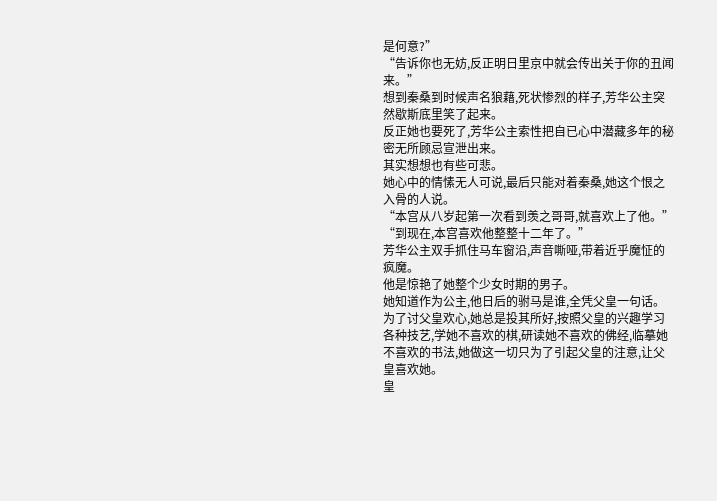是何意?”
“告诉你也无妨,反正明日里京中就会传出关于你的丑闻来。”
想到秦桑到时候声名狼藉,死状惨烈的样子,芳华公主突然歇斯底里笑了起来。
反正她也要死了,芳华公主索性把自已心中潜藏多年的秘密无所顾忌宣泄出来。
其实想想也有些可悲。
她心中的情愫无人可说,最后只能对着秦桑,她这个恨之入骨的人说。
“本宫从八岁起第一次看到羡之哥哥,就喜欢上了他。”
“到现在,本宫喜欢他整整十二年了。”
芳华公主双手抓住马车窗沿,声音嘶哑,带着近乎魔怔的疯魔。
他是惊艳了她整个少女时期的男子。
她知道作为公主,他日后的驸马是谁,全凭父皇一句话。
为了讨父皇欢心,她总是投其所好,按照父皇的兴趣学习各种技艺,学她不喜欢的棋,研读她不喜欢的佛经,临摹她不喜欢的书法,她做这一切只为了引起父皇的注意,让父皇喜欢她。
皇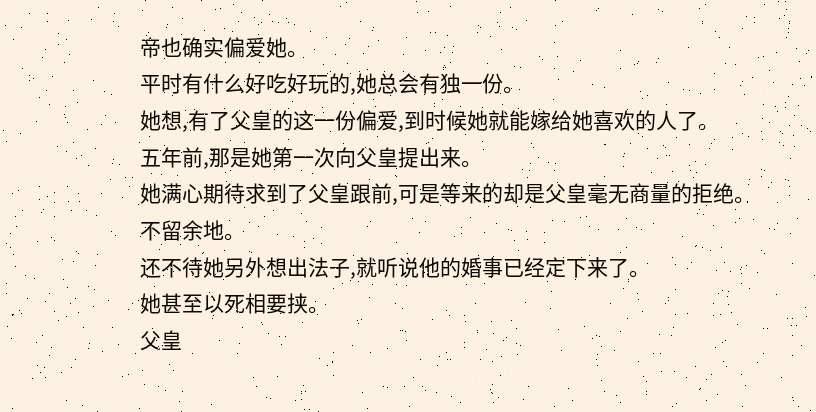帝也确实偏爱她。
平时有什么好吃好玩的,她总会有独一份。
她想,有了父皇的这一份偏爱,到时候她就能嫁给她喜欢的人了。
五年前,那是她第一次向父皇提出来。
她满心期待求到了父皇跟前,可是等来的却是父皇毫无商量的拒绝。
不留余地。
还不待她另外想出法子,就听说他的婚事已经定下来了。
她甚至以死相要挟。
父皇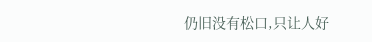仍旧没有松口,只让人好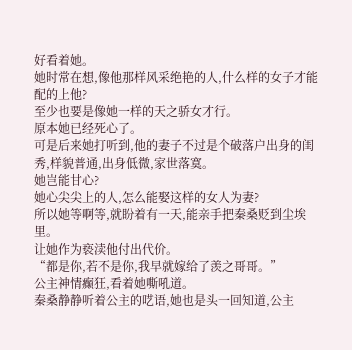好看着她。
她时常在想,像他那样风采绝艳的人,什么样的女子才能配的上他?
至少也要是像她一样的天之骄女才行。
原本她已经死心了。
可是后来她打听到,他的妻子不过是个破落户出身的闺秀,样貌普通,出身低微,家世落寞。
她岂能甘心?
她心尖尖上的人,怎么能娶这样的女人为妻?
所以她等啊等,就盼着有一天,能亲手把秦桑贬到尘埃里。
让她作为亵渎他付出代价。
“都是你,若不是你,我早就嫁给了羡之哥哥。”
公主神情癫狂,看着她嘶吼道。
秦桑静静听着公主的呓语,她也是头一回知道,公主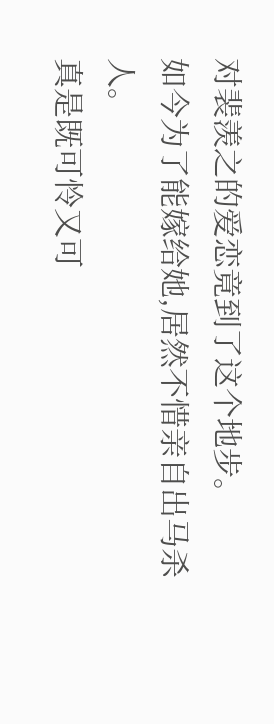对裴羡之的爱恋竟到了这个地步。
如今为了能嫁给她,居然不惜亲自出马杀人。
真是既可怜又可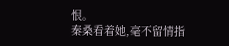恨。
秦桑看着她,毫不留情指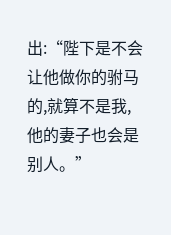出:“陛下是不会让他做你的驸马的,就算不是我,他的妻子也会是别人。”